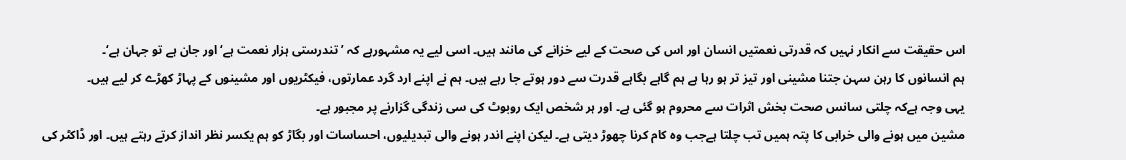اس حقیقت سے انکار نہیں کہ قدرتی نعمتیں انسان اور اس کی صحت کے لیے خزانے کی مانند ہیں۔ اسی لیے یہ مشہورہے کہ ’تندرستی ہزار نعمت ہے‘ اور جان ہے تو جہان ہے‘۔
ہم انسانوں کا رہن سہن جتنا مشینی اور تیز تر ہو رہا ہے ہم گاہے بگاہے قدرت سے دور ہوتے جا رہے ہیں۔ ہم نے اپنے ارد گرد عمارتوں، فیکٹریوں اور مشینوں کے پہاڑ کھڑے کر لیے ہیں۔
یہی وجہ ہےکہ چلتی سانس صحت بخش اثرات سے محروم ہو گئی ہے۔ اور ہر شخص ایک روبوٹ کی سی زندگی گزارنے پر مجبور ہے۔
مشین میں ہونے والی خرابی کا پتہ ہمیں تب چلتا ہےجب وہ کام کرنا چھوڑ دیتی ہے۔ لیکن اپنے اندر ہونے والی تبدیلیوں، احساسات اور بگاڑ کو ہم یکسر نظر انداز کرتے رہتے ہیں۔ اور ڈاکٹر کی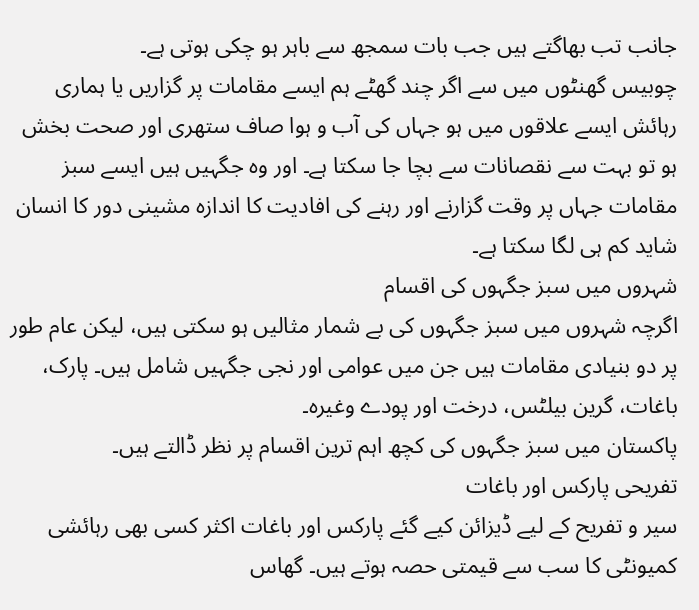جانب تب بھاگتے ہیں جب بات سمجھ سے باہر ہو چکی ہوتی ہے۔
چوبیس گھنٹوں میں سے اگر چند گھٹے ہم ایسے مقامات پر گزاریں یا ہماری رہائش ایسے علاقوں میں ہو جہاں کی آب و ہوا صاف ستھری اور صحت بخش ہو تو بہت سے نقصانات سے بچا جا سکتا ہے۔ اور وہ جگہیں ہیں ایسے سبز مقامات جہاں پر وقت گزارنے اور رہنے کی افادیت کا اندازہ مشینی دور کا انسان شاید کم ہی لگا سکتا ہے۔
شہروں میں سبز جگہوں کی اقسام
اگرچہ شہروں میں سبز جگہوں کی بے شمار مثالیں ہو سکتی ہیں، لیکن عام طور پر دو بنیادی مقامات ہیں جن میں عوامی اور نجی جگہیں شامل ہیں۔ پارک، باغات، گرین بیلٹس، درخت اور پودے وغیرہ۔
پاکستان میں سبز جگہوں کی کچھ اہم ترین اقسام پر نظر ڈالتے ہیں۔
تفریحی پارکس اور باغات
سیر و تفریح کے لیے ڈیزائن کیے گئے پارکس اور باغات اکثر کسی بھی رہائشی کمیونٹی کا سب سے قیمتی حصہ ہوتے ہیں۔ گھاس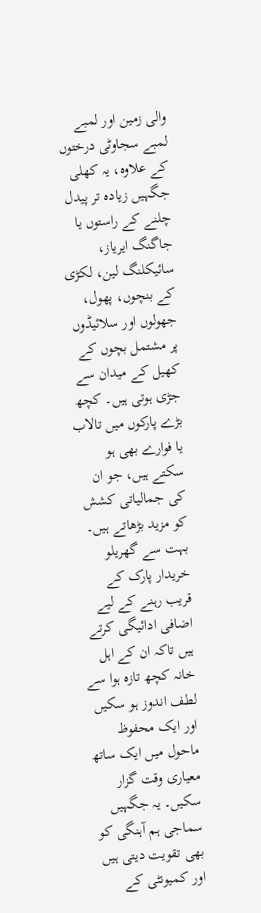والی زمین اور لمبے لمبے سجاوٹی درختوں کے علاوہ، یہ کھلی جگہیں زیادہ تر پیدل چلنے کے راستوں یا جاگنگ ایریاز، سائیکلنگ لین، لکڑی کے بنچوں، پھول، جھولوں اور سلائیڈوں پر مشتمل بچوں کے کھیل کے میدان سے جڑی ہوتی ہیں۔ کچھ بڑے پارکوں میں تالاب یا فوارے بھی ہو سکتے ہیں، جو ان کی جمالیاتی کشش کو مزید بڑھاتے ہیں۔
بہت سے گھریلو خریدار پارک کے قریب رہنے کے لیے اضافی ادائیگی کرتے ہیں تاکہ ان کے اہل خانہ کچھ تازہ ہوا سے لطف اندوز ہو سکیں اور ایک محفوظ ماحول میں ایک ساتھ معیاری وقت گزار سکیں۔ یہ جگہیں سماجی ہم آہنگی کو بھی تقویت دیتی ہیں اور کمیونٹی کے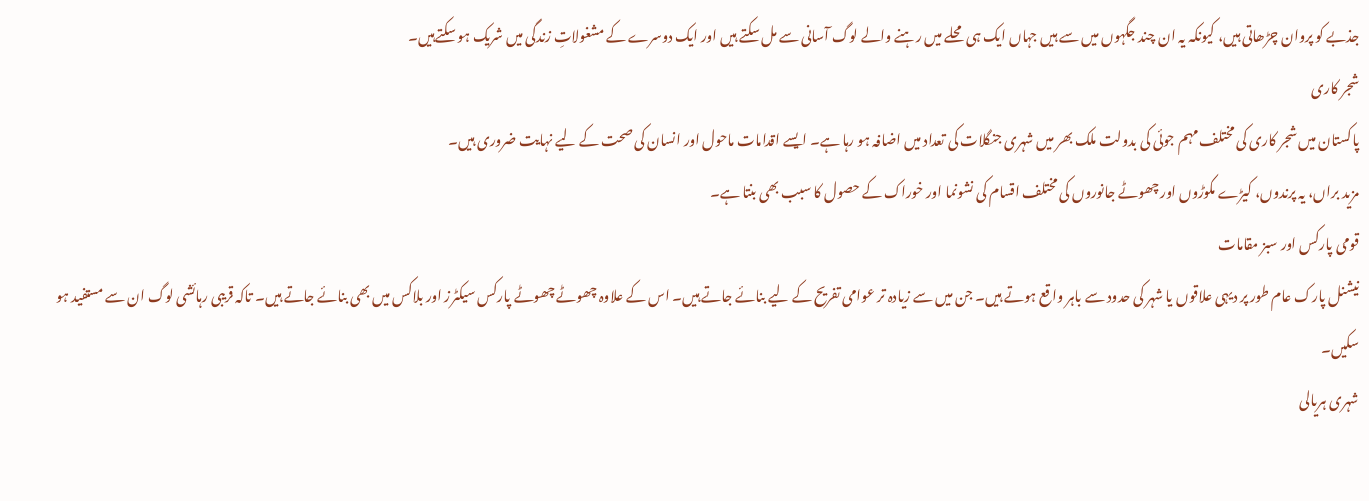جذبے کو پروان چڑھاتی ہیں، کیونکہ یہ ان چند جگہوں میں سے ہیں جہاں ایک ہی محلے میں رہنے والے لوگ آسانی سے مل سکتے ہیں اور ایک دوسرے کے مشغولاتِ زندگی میں شریک ہو سکتےہیں۔
شجر کاری
پاکستان میں شجر کاری کی مختلف مہم جوئی کی بدولت ملک بھر میں شہری جنگلات کی تعداد میں اضافہ ہو رہا ہے۔ ایسے اقدامات ماحول اور انسان کی صحت کے لیے نہایت ضروری ہیں۔
مزید براں، یہ پرندوں، کیڑے مکوڑوں اور چھوٹے جانوروں کی مختلف اقسام کی نشونما اور خوراک کے حصول کا سبب بھی بنتا ہے۔
قومی پارکس اور سبز مقامات
نیشنل پارک عام طور پر دیہی علاقوں یا شہر کی حدود سے باہر واقع ہوتے ہیں۔ جن میں سے زیادہ تر عوامی تفریح کے لیے بنائے جاتے ہیں۔ اس کے علاوہ چھوٹے چھوٹے پارکس سیکٹرز اور بلاکس میں بھی بنائے جاتے ہیں۔ تاکہ قریبی رہائشی لوگ ان سے مستفید ہو سکیں۔
شہری ہریالی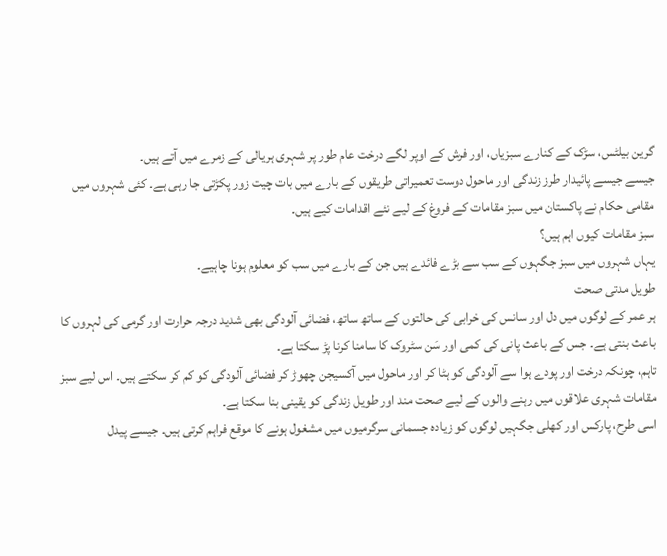گرین بیلٹس، سڑک کے کنارے سبزیاں، اور فرش کے اوپر لگے درخت عام طور پر شہری ہریالی کے زمرے میں آتے ہیں۔
جیسے جیسے پائیدار طرز زندگی اور ماحول دوست تعمیراتی طریقوں کے بارے میں بات چیت زور پکڑتی جا رہی ہے۔ کئی شہروں میں مقامی حکام نے پاکستان میں سبز مقامات کے فروغ کے لیے نئے اقدامات کیے ہیں۔
سبز مقامات کیوں اہم ہیں؟
یہاں شہروں میں سبز جگہوں کے سب سے بڑے فائدے ہیں جن کے بارے میں سب کو معلوم ہونا چاہیے۔
طویل مدتی صحت
ہر عمر کے لوگوں میں دل اور سانس کی خرابی کی حالتوں کے ساتھ ساتھ، فضائی آلودگی بھی شدید درجہ حرارت اور گرمی کی لہروں کا باعث بنتی ہے۔ جس کے باعث پانی کی کمی اور سَن سٹروک کا سامنا کرنا پڑ سکتا ہے۔
تاہم، چونکہ درخت اور پودے ہوا سے آلودگی کو ہٹا کر اور ماحول میں آکسیجن چھوڑ کر فضائی آلودگی کو کم کر سکتے ہیں۔ اس لیے سبز مقامات شہری علاقوں میں رہنے والوں کے لیے صحت مند اور طویل زندگی کو یقینی بنا سکتا ہے۔
اسی طرح، پارکس اور کھلی جگہیں لوگوں کو زیادہ جسمانی سرگرمیوں میں مشغول ہونے کا موقع فراہم کرتی ہیں۔ جیسے پیدل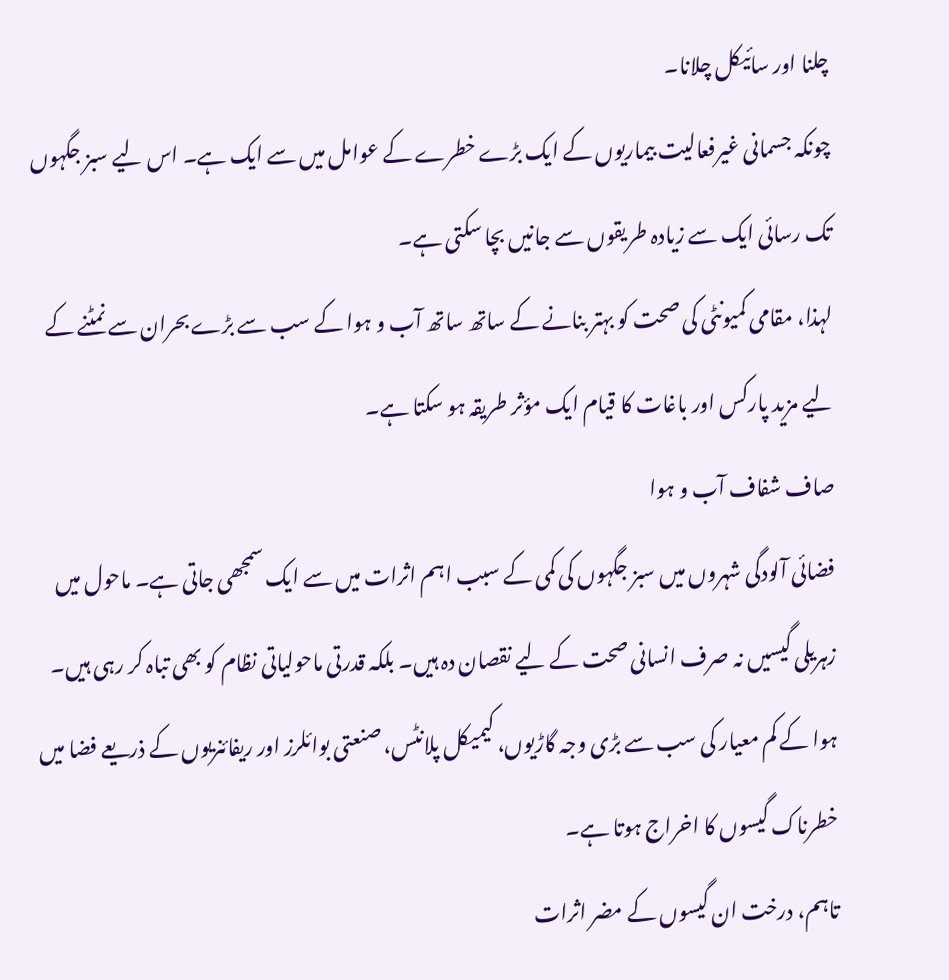چلنا اور سائیکل چلانا۔
چونکہ جسمانی غیرفعالیت بیماریوں کے ایک بڑے خطرے کے عوامل میں سے ایک ہے۔ اس لیے سبز جگہوں تک رسائی ایک سے زیادہ طریقوں سے جانیں بچا سکتی ہے۔
لہذا، مقامی کمیونٹی کی صحت کو بہتر بنانے کے ساتھ ساتھ آب و ہوا کے سب سے بڑے بحران سے نمٹنے کے لیے مزید پارکس اور باغات کا قیام ایک مؤثر طریقہ ہو سکتا ہے۔
صاف شفاف آب و ہوا
فضائی آلودگی شہروں میں سبز جگہوں کی کمی کے سبب اہم اثرات میں سے ایک سمجھی جاتی ہے۔ ماحول میں زہریلی گیسیں نہ صرف انسانی صحت کے لیے نقصان دہ ہیں۔ بلکہ قدرتی ماحولیاتی نظام کو بھی تباہ کر رہی ہیں۔
ہوا کے کم معیار کی سب سے بڑی وجہ گاڑیوں، کیمیکل پلانٹس، صنعتی بوائلرز اور ریفائنریوں کے ذریعے فضا میں خطرناک گیسوں کا اخراج ہوتا ہے۔
تاہم، درخت ان گیسوں کے مضر اثرات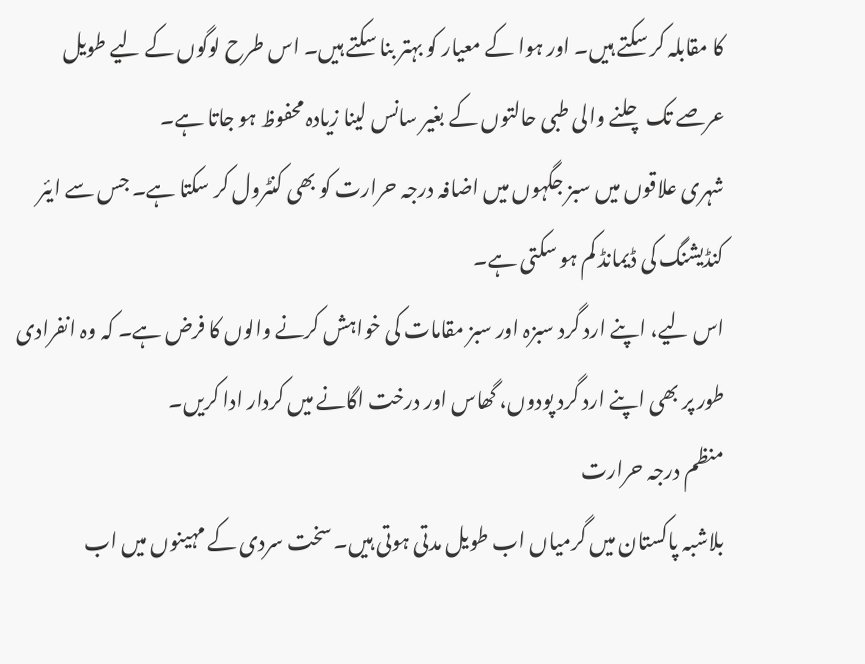کا مقابلہ کر سکتے ہیں۔ اور ہوا کے معیار کو بہتر بنا سکتے ہیں۔ اس طرح لوگوں کے لیے طویل عرصے تک چلنے والی طبی حالتوں کے بغیر سانس لینا زیادہ محفوظ ہو جاتا ہے۔
شہری علاقوں میں سبز جگہوں میں اضافہ درجہ حرارت کو بھی کنٹرول کر سکتا ہے۔ جس سے ایئر کنڈیشنگ کی ڈیمانڈ کم ہو سکتی ہے۔
اس لیے، اپنے ارد گرد سبزہ اور سبز مقامات کی خواہش کرنے والوں کا فرض ہے۔ کہ وہ انفرادی طور پر بھی اپنے ارد گرد پودوں، گھاس اور درخت اگانے میں کردار ادا کریں۔
منظم درجہ حرارت
بلاشبہ پاکستان میں گرمیاں اب طویل مدتی ہوتی ہیں۔ سخت سردی کے مہینوں میں اب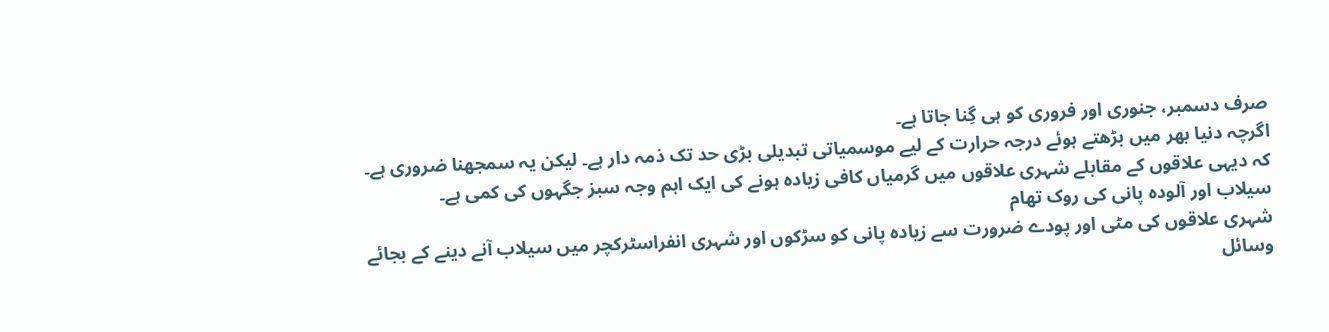صرف دسمبر، جنوری اور فروری کو ہی گِنا جاتا ہے۔
اگرچہ دنیا بھر میں بڑھتے ہوئے درجہ حرارت کے لیے موسمیاتی تبدیلی بڑی حد تک ذمہ دار ہے۔ لیکن یہ سمجھنا ضروری ہے۔ کہ دیہی علاقوں کے مقابلے شہری علاقوں میں گرمیاں کافی زیادہ ہونے کی ایک اہم وجہ سبز جگہوں کی کمی ہے۔
سیلاب اور آلودہ پانی کی روک تھام
شہری علاقوں کی مٹی اور پودے ضرورت سے زیادہ پانی کو سڑکوں اور شہری انفراسٹرکچر میں سیلاب آنے دینے کے بجائے وسائل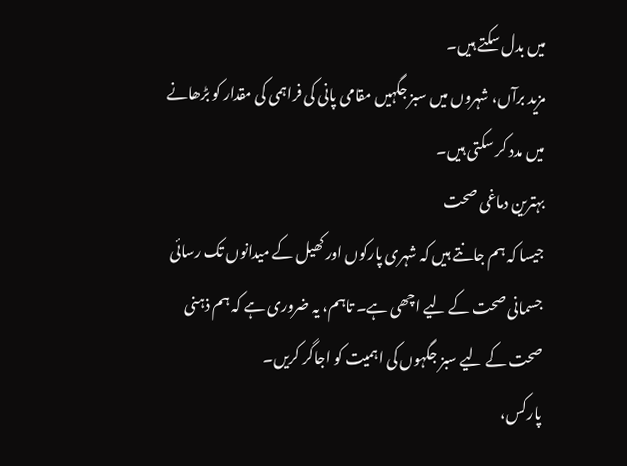میں بدل سکتے ہیں۔
مزید برآں، شہروں میں سبز جگہیں مقامی پانی کی فراہمی کی مقدار کو بڑھانے میں مدد کر سکتی ہیں۔
بہترین دماغی صحت
جیسا کہ ہم جانتے ہیں کہ شہری پارکوں اور کھیل کے میدانوں تک رسائی جسمانی صحت کے لیے اچھی ہے۔ تاہم، یہ ضروری ہے کہ ہم ذہنی صحت کے لیے سبز جگہوں کی اہمیت کو اجاگر کریں۔
پارکس،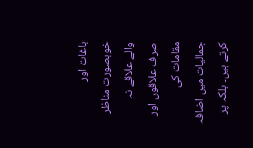باغات اور خوبصورت مناظر والے علاقے نہ صرف علاقوں اور مقامات کی جمالیات میں اضافہ کرتے ہیں۔ بلکہ پر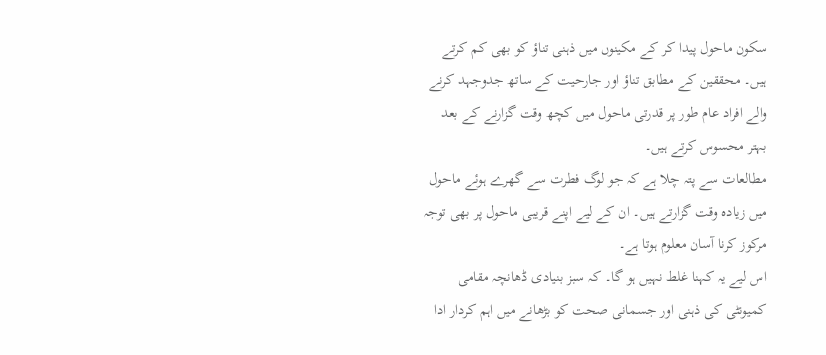سکون ماحول پیدا کر کے مکینوں میں ذہنی تناؤ کو بھی کم کرتے ہیں۔ محققین کے مطابق تناؤ اور جارحیت کے ساتھ جدوجہد کرنے والے افراد عام طور پر قدرتی ماحول میں کچھ وقت گزارنے کے بعد بہتر محسوس کرتے ہیں۔
مطالعات سے پتہ چلا ہے کہ جو لوگ فطرت سے گھرے ہوئے ماحول میں زیادہ وقت گزارتے ہیں۔ ان کے لیے اپنے قریبی ماحول پر بھی توجہ مرکوز کرنا آسان معلوم ہوتا ہے۔
اس لیے یہ کہنا غلط نہیں ہو گا۔ کہ سبز بنیادی ڈھانچہ مقامی کمیونٹی کی ذہنی اور جسمانی صحت کو بڑھانے میں اہم کردار ادا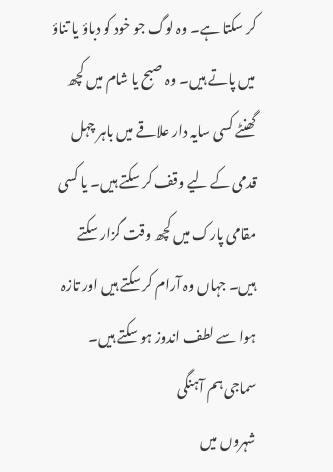کر سکتا ہے۔ وہ لوگ جو خود کو دباؤ یا تناؤ میں پاتے ہیں۔ وہ صبح یا شام میں کچھ گھنٹے کسی سایہ دار علاقے میں باہر چہل قدمی کے لیے وقف کر سکتے ہیں۔ یا کسی مقامی پارک میں کچھ وقت گزار سکتے ہیں۔ جہاں وہ آرام کر سکتے ہیں اور تازہ ہوا سے لطف اندوز ہو سکتے ہیں۔
سماجی ہم آہنگی
شہروں میں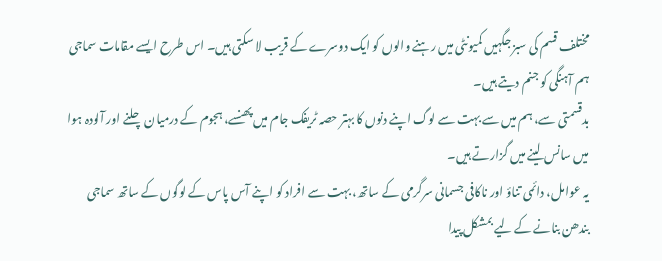مختلف قسم کی سبز جگہیں کمیونٹی میں رہنے والوں کو ایک دوسرے کے قریب لا سکتی ہیں۔ اس طرح ایسے مقامات سماجی ہم آہنگی کو جنم دیتے ہیں۔
بدقسمتی سے، ہم میں سے بہت سے لوگ اپنے دنوں کا بہتر حصہ ٹریفک جام میں پھنسے، ہجوم کے درمیان چلنے اور آلودہ ہوا میں سانس لینے میں گزارتے ہیں۔
یہ عوامل، دائمی تناؤ اور ناکافی جسمانی سرگرمی کے ساتھ، بہت سے افراد کو اپنے آس پاس کے لوگوں کے ساتھ سماجی بندھن بنانے کے لیے بمشکل پیدا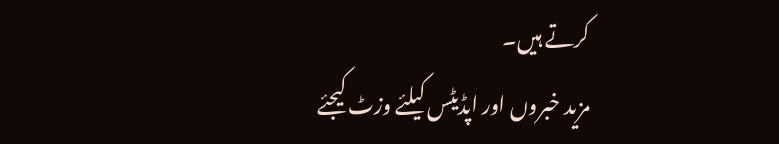کرتے ہیں۔
مزید خبروں اور اپڈیٹس کیلئے وزٹ کیجئے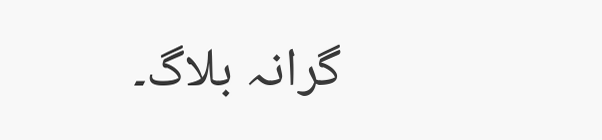گرانہ بلاگ۔